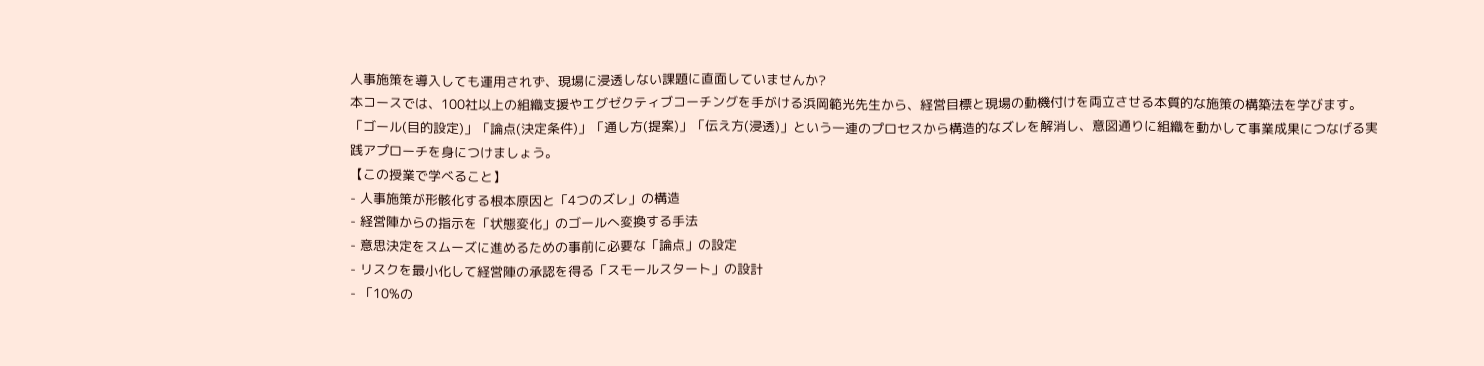人事施策を導入しても運用されず、現場に浸透しない課題に直面していませんか?
本コースでは、100社以上の組織支援やエグゼクティブコーチングを手がける浜岡範光先生から、経営目標と現場の動機付けを両立させる本質的な施策の構築法を学びます。 「ゴール(目的設定)」「論点(決定条件)」「通し方(提案)」「伝え方(浸透)」という一連のプロセスから構造的なズレを解消し、意図通りに組織を動かして事業成果につなげる実践アプローチを身につけましょう。
【この授業で学べること】
- 人事施策が形骸化する根本原因と「4つのズレ」の構造
- 経営陣からの指示を「状態変化」のゴールへ変換する手法
- 意思決定をスムーズに進めるための事前に必要な「論点」の設定
- リスクを最小化して経営陣の承認を得る「スモールスタート」の設計
- 「10%の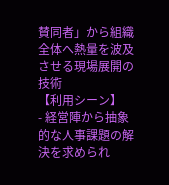賛同者」から組織全体へ熱量を波及させる現場展開の技術
【利用シーン】
- 経営陣から抽象的な人事課題の解決を求められ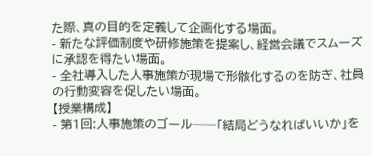た際、真の目的を定義して企画化する場面。
- 新たな評価制度や研修施策を提案し、経営会議でスムーズに承認を得たい場面。
- 全社導入した人事施策が現場で形骸化するのを防ぎ、社員の行動変容を促したい場面。
【授業構成】
- 第1回:人事施策のゴール──「結局どうなればいいか」を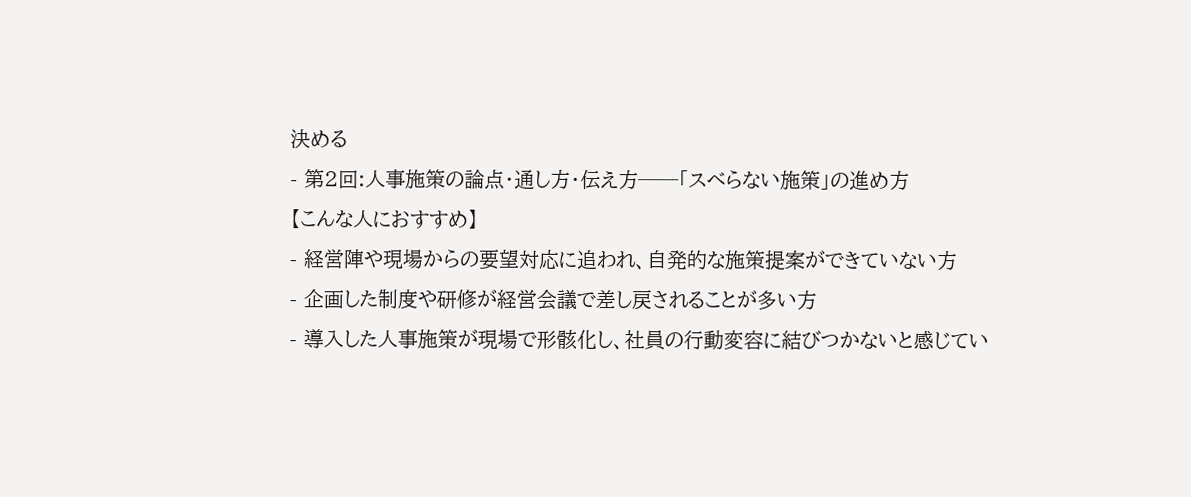決める
- 第2回:人事施策の論点・通し方・伝え方──「スベらない施策」の進め方
【こんな人におすすめ】
- 経営陣や現場からの要望対応に追われ、自発的な施策提案ができていない方
- 企画した制度や研修が経営会議で差し戻されることが多い方
- 導入した人事施策が現場で形骸化し、社員の行動変容に結びつかないと感じてい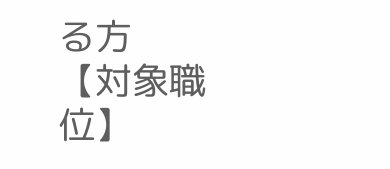る方
【対象職位】